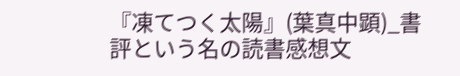『凍てつく太陽』(葉真中顕)_書評という名の読書感想文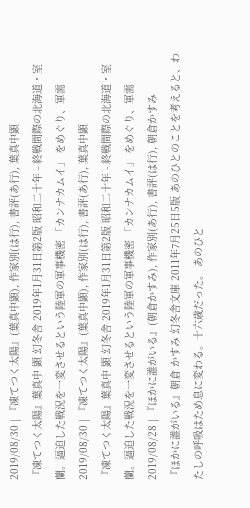2019/08/30 | 『凍てつく太陽』(葉真中顕), 作家別(は行), 書評(あ行), 葉真中顕
『凍てつく太陽』葉真中 顕 幻冬舎 2019年1月31日第2版 昭和二十年 - 終戦間際の北海道・室蘭。逼迫した戦況を一変させるという陸軍の軍事機密 「カンナカムイ」 をめぐり、軍需
2019/08/30 | 『凍てつく太陽』(葉真中顕), 作家別(は行), 書評(あ行), 葉真中顕
『凍てつく太陽』葉真中 顕 幻冬舎 2019年1月31日第2版 昭和二十年 - 終戦間際の北海道・室蘭。逼迫した戦況を一変させるという陸軍の軍事機密 「カンナカムイ」 をめぐり、軍需
2019/08/28 | 『ほかに誰がいる』(朝倉かすみ), 作家別(あ行), 書評(は行), 朝倉かすみ
『ほかに誰がいる』朝倉 かすみ 幻冬舎文庫 2011年7月25日5版 あのひとのことを考えると、わたしの呼吸はため息に変わる。十六歳だった。 あのひと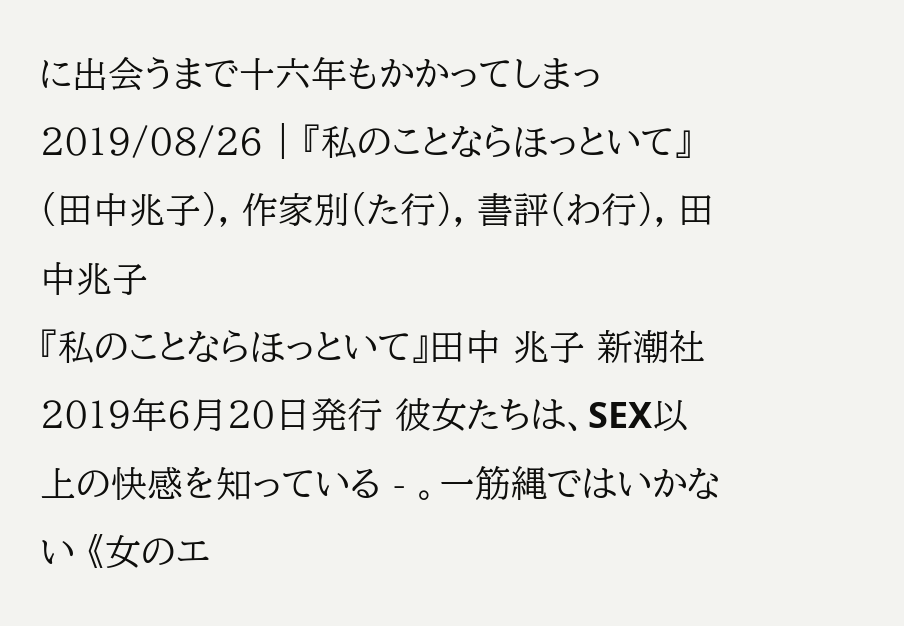に出会うまで十六年もかかってしまっ
2019/08/26 | 『私のことならほっといて』(田中兆子), 作家別(た行), 書評(わ行), 田中兆子
『私のことならほっといて』田中 兆子 新潮社 2019年6月20日発行 彼女たちは、SEX以上の快感を知っている - 。一筋縄ではいかない 《女のエ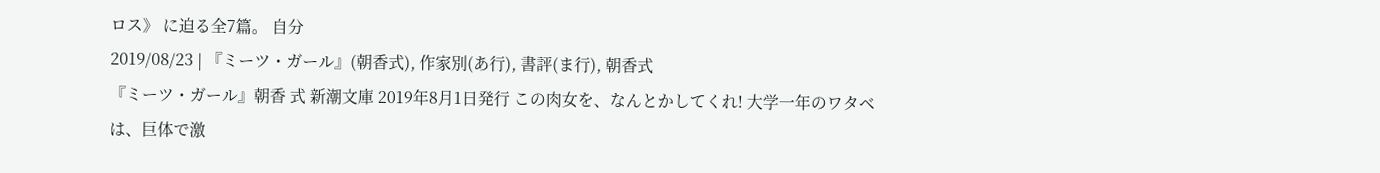ロス》 に迫る全7篇。 自分
2019/08/23 | 『ミーツ・ガール』(朝香式), 作家別(あ行), 書評(ま行), 朝香式
『ミーツ・ガール』朝香 式 新潮文庫 2019年8月1日発行 この肉女を、なんとかしてくれ! 大学一年のワタベは、巨体で激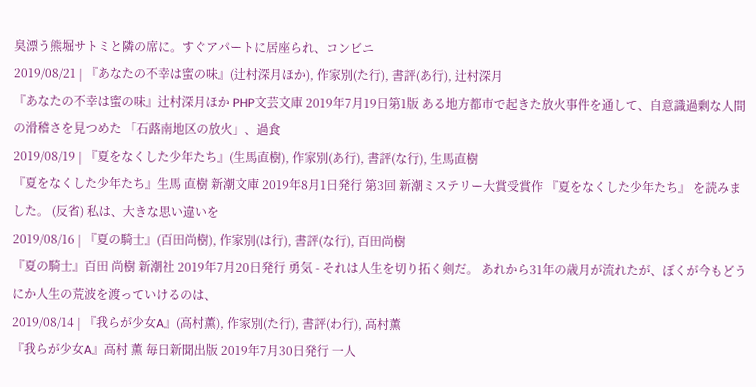臭漂う熊堀サトミと隣の席に。すぐアパートに居座られ、コンビニ
2019/08/21 | 『あなたの不幸は蜜の味』(辻村深月ほか), 作家別(た行), 書評(あ行), 辻村深月
『あなたの不幸は蜜の味』辻村深月ほか PHP文芸文庫 2019年7月19日第1版 ある地方都市で起きた放火事件を通して、自意識過剰な人間の滑稽さを見つめた 「石蕗南地区の放火」、過食
2019/08/19 | 『夏をなくした少年たち』(生馬直樹), 作家別(あ行), 書評(な行), 生馬直樹
『夏をなくした少年たち』生馬 直樹 新潮文庫 2019年8月1日発行 第3回 新潮ミステリー大賞受賞作 『夏をなくした少年たち』 を読みました。 (反省) 私は、大きな思い違いを
2019/08/16 | 『夏の騎士』(百田尚樹), 作家別(は行), 書評(な行), 百田尚樹
『夏の騎士』百田 尚樹 新潮社 2019年7月20日発行 勇気 - それは人生を切り拓く剣だ。 あれから31年の歳月が流れたが、ぼくが今もどうにか人生の荒波を渡っていけるのは、
2019/08/14 | 『我らが少女A』(高村薫), 作家別(た行), 書評(わ行), 高村薫
『我らが少女A』高村 薫 毎日新聞出版 2019年7月30日発行 一人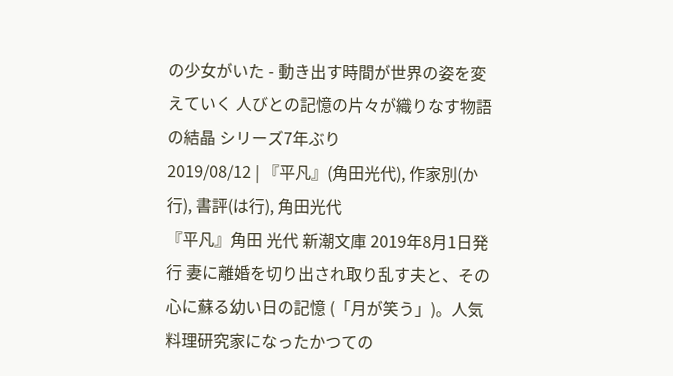の少女がいた - 動き出す時間が世界の姿を変えていく 人びとの記憶の片々が織りなす物語の結晶 シリーズ7年ぶり
2019/08/12 | 『平凡』(角田光代), 作家別(か行), 書評(は行), 角田光代
『平凡』角田 光代 新潮文庫 2019年8月1日発行 妻に離婚を切り出され取り乱す夫と、その心に蘇る幼い日の記憶 (「月が笑う」)。人気料理研究家になったかつての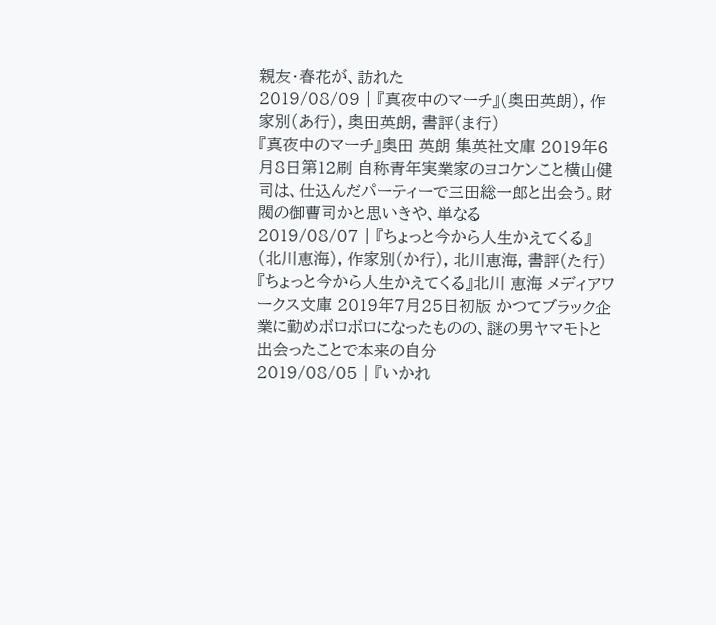親友・春花が、訪れた
2019/08/09 | 『真夜中のマーチ』(奥田英朗), 作家別(あ行), 奥田英朗, 書評(ま行)
『真夜中のマーチ』奥田 英朗 集英社文庫 2019年6月8日第12刷 自称青年実業家のヨコケンこと横山健司は、仕込んだパーティーで三田総一郎と出会う。財閥の御曹司かと思いきや、単なる
2019/08/07 | 『ちょっと今から人生かえてくる』(北川恵海), 作家別(か行), 北川恵海, 書評(た行)
『ちょっと今から人生かえてくる』北川 恵海 メディアワークス文庫 2019年7月25日初版 かつてブラック企業に勤めボロボロになったものの、謎の男ヤマモトと出会ったことで本来の自分
2019/08/05 | 『いかれ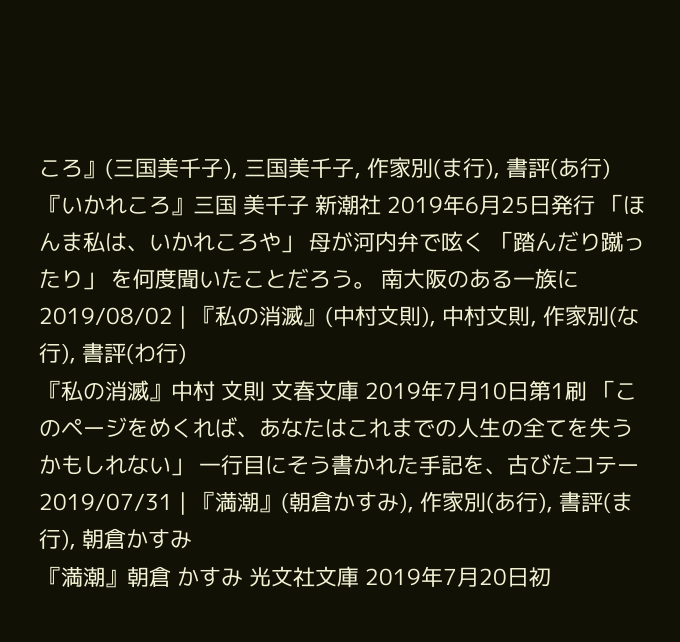ころ』(三国美千子), 三国美千子, 作家別(ま行), 書評(あ行)
『いかれころ』三国 美千子 新潮社 2019年6月25日発行 「ほんま私は、いかれころや」 母が河内弁で呟く 「踏んだり蹴ったり」 を何度聞いたことだろう。 南大阪のある一族に
2019/08/02 | 『私の消滅』(中村文則), 中村文則, 作家別(な行), 書評(わ行)
『私の消滅』中村 文則 文春文庫 2019年7月10日第1刷 「このページをめくれば、あなたはこれまでの人生の全てを失うかもしれない」 一行目にそう書かれた手記を、古びたコテー
2019/07/31 | 『満潮』(朝倉かすみ), 作家別(あ行), 書評(ま行), 朝倉かすみ
『満潮』朝倉 かすみ 光文社文庫 2019年7月20日初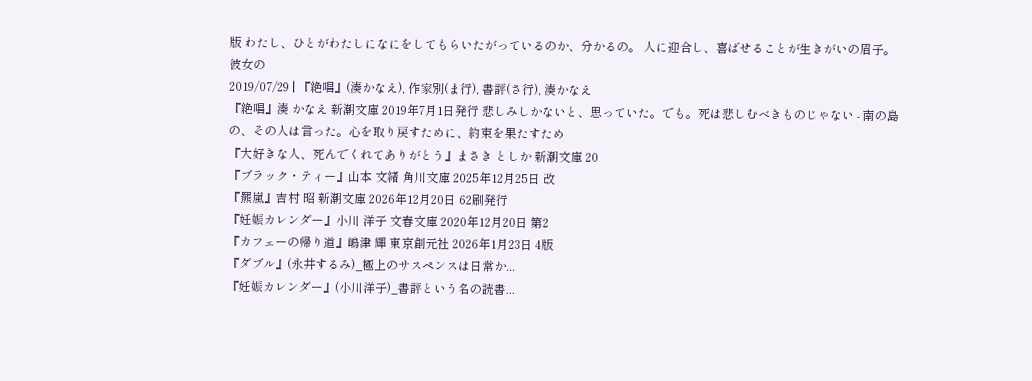版 わたし、ひとがわたしになにをしてもらいたがっているのか、分かるの。 人に迎合し、喜ばせることが生きがいの眉子。彼女の
2019/07/29 | 『絶唱』(湊かなえ), 作家別(ま行), 書評(さ行), 湊かなえ
『絶唱』湊 かなえ 新潮文庫 2019年7月1日発行 悲しみしかないと、思っていた。でも。死は悲しむべきものじゃない - 南の島の、その人は言った。心を取り戻すために、約束を果たすため
『大好きな人、死んでくれてありがとう』まさき としか 新潮文庫 20
『ブラック・ティー』山本 文緒 角川文庫 2025年12月25日 改
『羆嵐』吉村 昭 新潮文庫 2026年12月20日 62刷発行
『妊娠カレンダー』小川 洋子 文春文庫 2020年12月20日 第2
『カフェーの帰り道』嶋津 輝 東京創元社 2026年1月23日 4版
『ダブル』(永井するみ)_極上のサスペンスは日常か...
『妊娠カレンダー』(小川洋子)_書評という名の読書...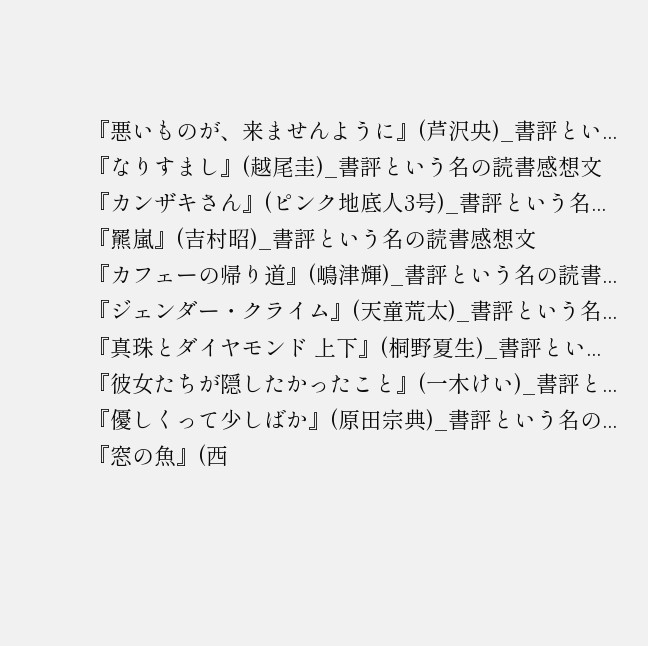『悪いものが、来ませんように』(芦沢央)_書評とい...
『なりすまし』(越尾圭)_書評という名の読書感想文
『カンザキさん』(ピンク地底人3号)_書評という名...
『羆嵐』(吉村昭)_書評という名の読書感想文
『カフェーの帰り道』(嶋津輝)_書評という名の読書...
『ジェンダー・クライム』(天童荒太)_書評という名...
『真珠とダイヤモンド 上下』(桐野夏生)_書評とい...
『彼女たちが隠したかったこと』(一木けい)_書評と...
『優しくって少しばか』(原田宗典)_書評という名の...
『窓の魚』(西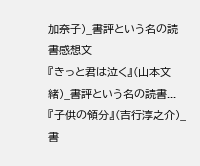加奈子)_書評という名の読書感想文
『きっと君は泣く』(山本文緒)_書評という名の読書...
『子供の領分』(吉行淳之介)_書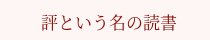評という名の読書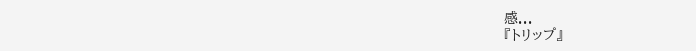感...
『トリップ』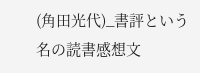(角田光代)_書評という名の読書感想文